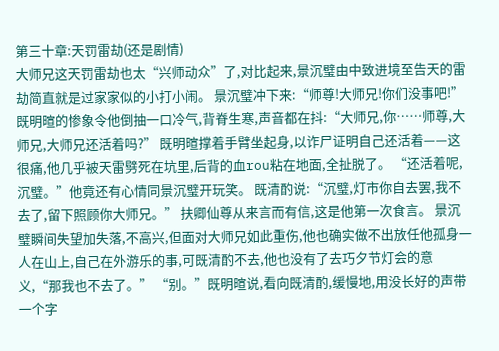第三十章:天罚雷劫(还是剧情)
大师兄这天罚雷劫也太“兴师动众”了,对比起来,景沉璧由中致进境至告天的雷劫简直就是过家家似的小打小闹。 景沉璧冲下来:“师尊!大师兄!你们没事吧!” 既明暄的惨象令他倒抽一口冷气,背脊生寒,声音都在抖:“大师兄,你……师尊,大师兄,大师兄还活着吗?” 既明暄撑着手臂坐起身,以诈尸证明自己还活着——这很痛,他几乎被天雷劈死在坑里,后背的血rou粘在地面,全扯脱了。 “还活着呢,沉璧。”他竟还有心情同景沉璧开玩笑。 既清酌说:“沉璧,灯市你自去罢,我不去了,留下照顾你大师兄。” 扶卿仙尊从来言而有信,这是他第一次食言。 景沉璧瞬间失望加失落,不高兴,但面对大师兄如此重伤,他也确实做不出放任他孤身一人在山上,自己在外游乐的事,可既清酌不去,他也没有了去巧夕节灯会的意义,“那我也不去了。” “别。”既明暄说,看向既清酌,缓慢地,用没长好的声带一个字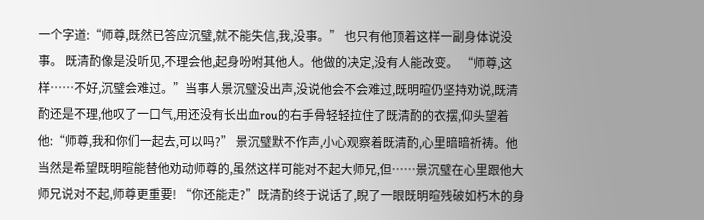一个字道:“师尊,既然已答应沉璧,就不能失信,我,没事。” 也只有他顶着这样一副身体说没事。 既清酌像是没听见,不理会他,起身吩咐其他人。他做的决定,没有人能改变。 “师尊,这样……不好,沉璧会难过。”当事人景沉璧没出声,没说他会不会难过,既明暄仍坚持劝说,既清酌还是不理,他叹了一口气,用还没有长出血rou的右手骨轻轻拉住了既清酌的衣摆,仰头望着他:“师尊,我和你们一起去,可以吗?” 景沉璧默不作声,小心观察着既清酌,心里暗暗祈祷。他当然是希望既明暄能替他劝动师尊的,虽然这样可能对不起大师兄,但……景沉璧在心里跟他大师兄说对不起,师尊更重要! “你还能走?”既清酌终于说话了,睨了一眼既明暄残破如朽木的身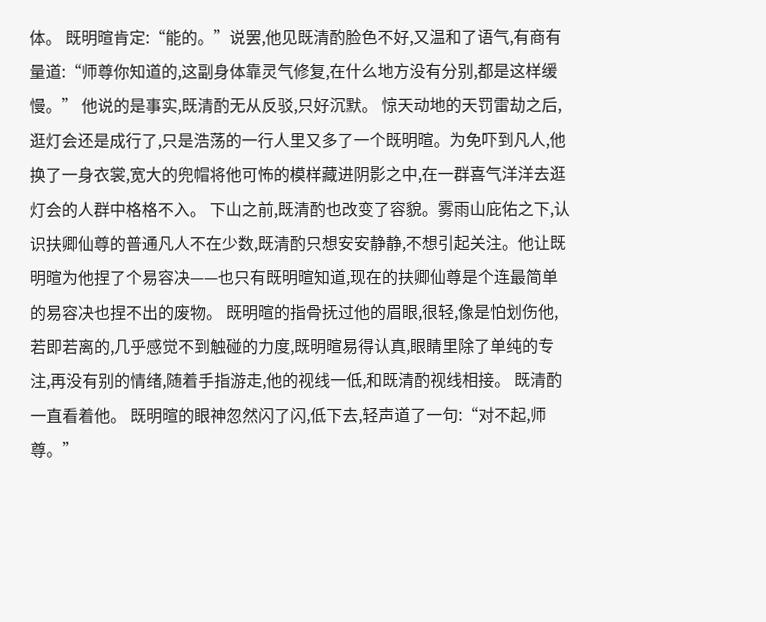体。 既明暄肯定:“能的。”说罢,他见既清酌脸色不好,又温和了语气,有商有量道:“师尊你知道的,这副身体靠灵气修复,在什么地方没有分别,都是这样缓慢。” 他说的是事实,既清酌无从反驳,只好沉默。 惊天动地的天罚雷劫之后,逛灯会还是成行了,只是浩荡的一行人里又多了一个既明暄。为免吓到凡人,他换了一身衣裳,宽大的兜帽将他可怖的模样藏进阴影之中,在一群喜气洋洋去逛灯会的人群中格格不入。 下山之前,既清酌也改变了容貌。雾雨山庇佑之下,认识扶卿仙尊的普通凡人不在少数,既清酌只想安安静静,不想引起关注。他让既明暄为他捏了个易容决——也只有既明暄知道,现在的扶卿仙尊是个连最简单的易容决也捏不出的废物。 既明暄的指骨抚过他的眉眼,很轻,像是怕划伤他,若即若离的,几乎感觉不到触碰的力度,既明暄易得认真,眼睛里除了单纯的专注,再没有别的情绪,随着手指游走,他的视线一低,和既清酌视线相接。 既清酌一直看着他。 既明暄的眼神忽然闪了闪,低下去,轻声道了一句:“对不起,师尊。”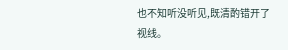也不知听没听见,既清酌错开了视线。